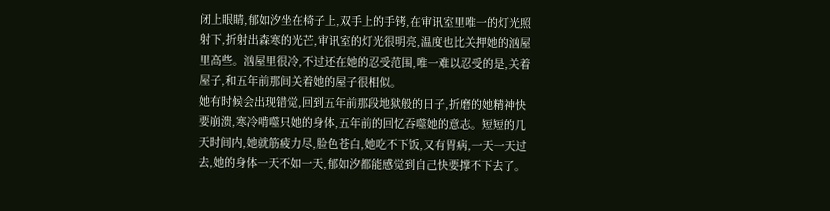闭上眼睛,郁如汐坐在椅子上,双手上的手铐,在审讯室里唯一的灯光照射下,折射出森寒的光芒,审讯室的灯光很明亮,温度也比关押她的汹屋里高些。汹屋里很冷,不过还在她的忍受范围,唯一难以忍受的是,关着屋子,和五年前那间关着她的屋子很相似。
她有时候会出现错觉,回到五年前那段地狱般的日子,折磨的她精神快要崩溃,寒冷啃噬只她的身体,五年前的回忆吞噬她的意志。短短的几天时间内,她就筋疲力尽,脸色苍白,她吃不下饭,又有胃病,一天一天过去,她的身体一天不如一天,郁如汐都能感觉到自己快要撑不下去了。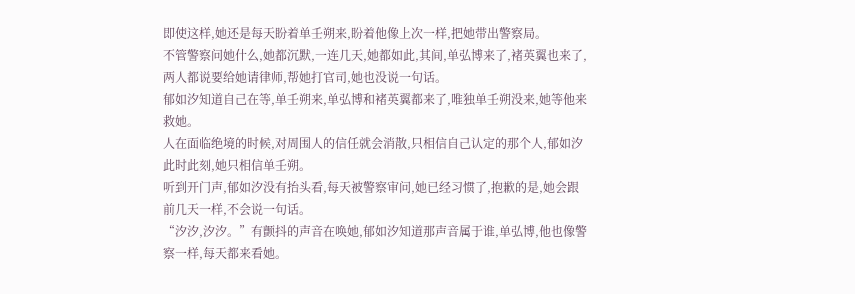即使这样,她还是每天盼着单壬朔来,盼着他像上次一样,把她带出警察局。
不管警察问她什么,她都沉默,一连几天,她都如此,其间,单弘博来了,褚英翼也来了,两人都说要给她请律师,帮她打官司,她也没说一句话。
郁如汐知道自己在等,单壬朔来,单弘博和褚英翼都来了,唯独单壬朔没来,她等他来救她。
人在面临绝境的时候,对周围人的信任就会消散,只相信自己认定的那个人,郁如汐此时此刻,她只相信单壬朔。
听到开门声,郁如汐没有抬头看,每天被警察审问,她已经习惯了,抱歉的是,她会跟前几天一样,不会说一句话。
“汐汐,汐汐。”有颤抖的声音在唤她,郁如汐知道那声音属于谁,单弘博,他也像警察一样,每天都来看她。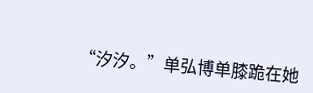“汐汐。”单弘博单膝跪在她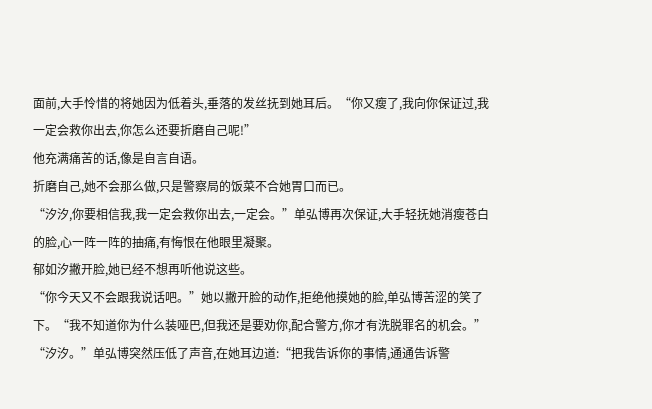面前,大手怜惜的将她因为低着头,垂落的发丝抚到她耳后。“你又瘦了,我向你保证过,我一定会救你出去,你怎么还要折磨自己呢!”
他充满痛苦的话,像是自言自语。
折磨自己,她不会那么做,只是警察局的饭菜不合她胃口而已。
“汐汐,你要相信我,我一定会救你出去,一定会。”单弘博再次保证,大手轻抚她消瘦苍白的脸,心一阵一阵的抽痛,有悔恨在他眼里凝聚。
郁如汐撇开脸,她已经不想再听他说这些。
“你今天又不会跟我说话吧。”她以撇开脸的动作,拒绝他摸她的脸,单弘博苦涩的笑了下。“我不知道你为什么装哑巴,但我还是要劝你,配合警方,你才有洗脱罪名的机会。”
“汐汐。”单弘博突然压低了声音,在她耳边道:“把我告诉你的事情,通通告诉警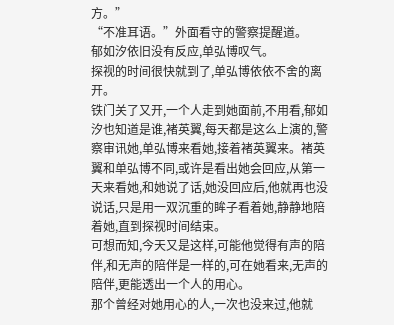方。”
“不准耳语。”外面看守的警察提醒道。
郁如汐依旧没有反应,单弘博叹气。
探视的时间很快就到了,单弘博依依不舍的离开。
铁门关了又开,一个人走到她面前,不用看,郁如汐也知道是谁,褚英翼,每天都是这么上演的,警察审讯她,单弘博来看她,接着褚英翼来。褚英翼和单弘博不同,或许是看出她会回应,从第一天来看她,和她说了话,她没回应后,他就再也没说话,只是用一双沉重的眸子看着她,静静地陪着她,直到探视时间结束。
可想而知,今天又是这样,可能他觉得有声的陪伴,和无声的陪伴是一样的,可在她看来,无声的陪伴,更能透出一个人的用心。
那个曾经对她用心的人,一次也没来过,他就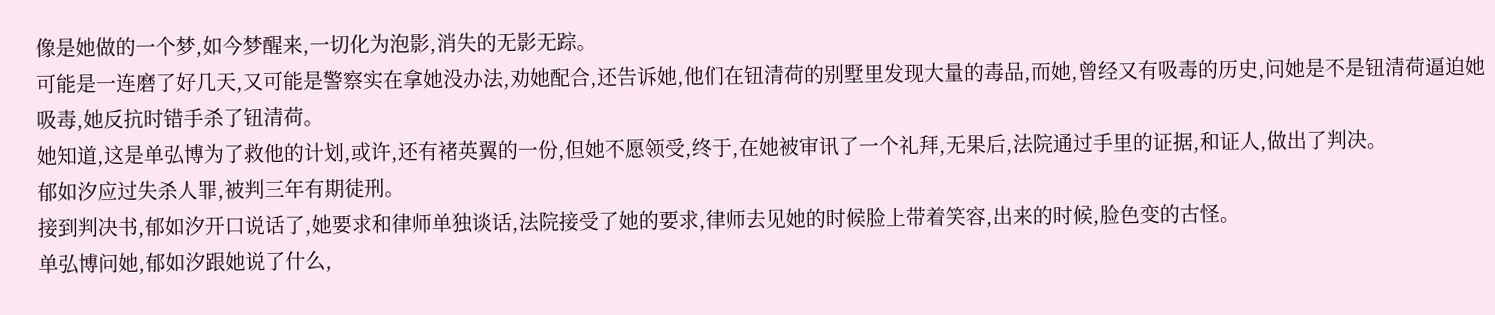像是她做的一个梦,如今梦醒来,一切化为泡影,消失的无影无踪。
可能是一连磨了好几天,又可能是警察实在拿她没办法,劝她配合,还告诉她,他们在钮清荷的别墅里发现大量的毒品,而她,曾经又有吸毒的历史,问她是不是钮清荷逼迫她吸毒,她反抗时错手杀了钮清荷。
她知道,这是单弘博为了救他的计划,或许,还有褚英翼的一份,但她不愿领受,终于,在她被审讯了一个礼拜,无果后,法院通过手里的证据,和证人,做出了判决。
郁如汐应过失杀人罪,被判三年有期徒刑。
接到判决书,郁如汐开口说话了,她要求和律师单独谈话,法院接受了她的要求,律师去见她的时候脸上带着笑容,出来的时候,脸色变的古怪。
单弘博问她,郁如汐跟她说了什么,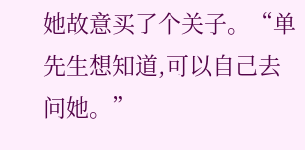她故意买了个关子。“单先生想知道,可以自己去问她。”